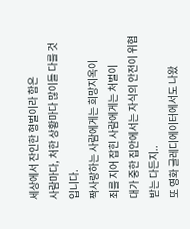세상에서 잔인한 형벌이라 함은
사람마다, 처한 상황마다 많이들 다를 것입니다.
짝사랑하는 사람에게는 희망지옥이
죄를 지어 잡힌 사람에게는 처벌이
대가 중한 집안에서는 자식의 안전이 위협받는 다든지..
또 영화 글레디에이터에서도 나왔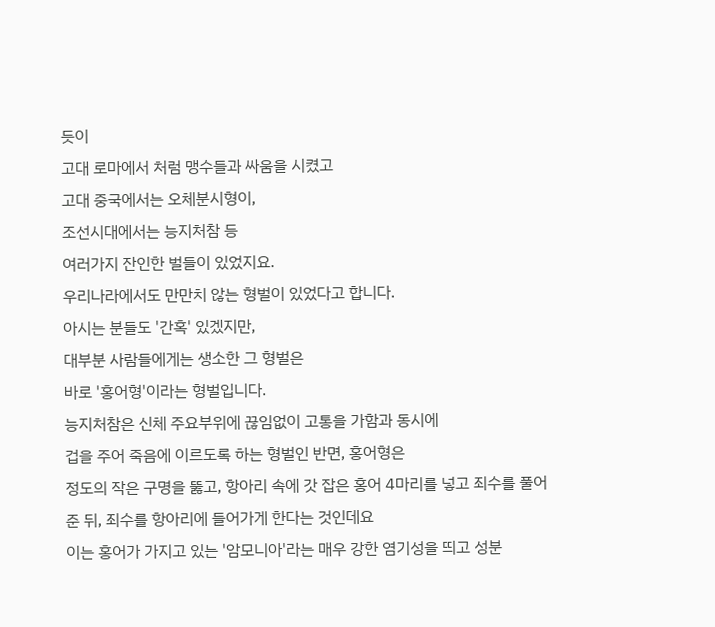듯이
고대 로마에서 처럼 맹수들과 싸움을 시켰고
고대 중국에서는 오체분시형이,
조선시대에서는 능지처참 등
여러가지 잔인한 벌들이 있었지요.
우리나라에서도 만만치 않는 형벌이 있었다고 합니다.
아시는 분들도 '간혹' 있겠지만,
대부분 사람들에게는 생소한 그 형벌은
바로 '홍어형'이라는 형벌입니다.
능지처참은 신체 주요부위에 끊임없이 고통을 가함과 동시에
겁을 주어 죽음에 이르도록 하는 형벌인 반면, 홍어형은
정도의 작은 구명을 뚫고, 항아리 속에 갓 잡은 홍어 4마리를 넣고 죄수를 풀어준 뒤, 죄수를 항아리에 들어가게 한다는 것인데요
이는 홍어가 가지고 있는 '암모니아'라는 매우 강한 염기성을 띄고 성분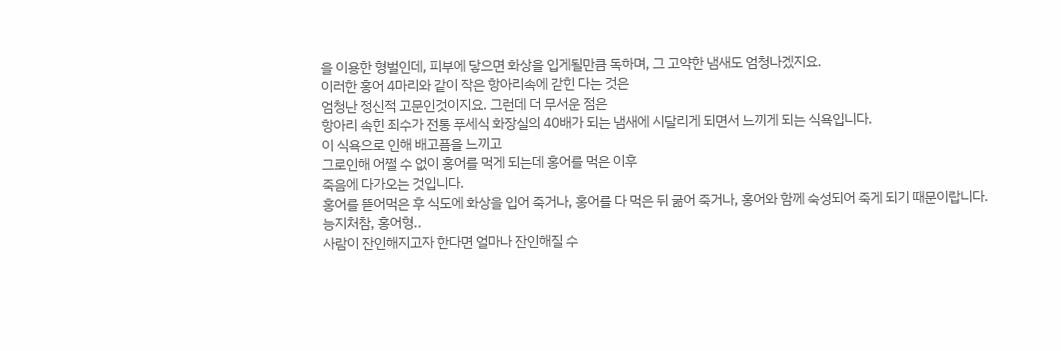을 이용한 형벌인데, 피부에 닿으면 화상을 입게될만큼 독하며, 그 고약한 냄새도 엄청나겠지요.
이러한 홍어 4마리와 같이 작은 항아리속에 갇힌 다는 것은
엄청난 정신적 고문인것이지요. 그런데 더 무서운 점은
항아리 속힌 죄수가 전통 푸세식 화장실의 40배가 되는 냄새에 시달리게 되면서 느끼게 되는 식욕입니다.
이 식욕으로 인해 배고픔을 느끼고
그로인해 어쩔 수 없이 홍어를 먹게 되는데 홍어를 먹은 이후
죽음에 다가오는 것입니다.
홍어를 뜯어먹은 후 식도에 화상을 입어 죽거나, 홍어를 다 먹은 뒤 굶어 죽거나, 홍어와 함께 숙성되어 죽게 되기 때문이랍니다.
능지처참, 홍어형..
사람이 잔인해지고자 한다면 얼마나 잔인해질 수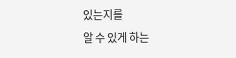있는지를
알 수 있게 하는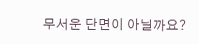무서운 단면이 아닐까요?